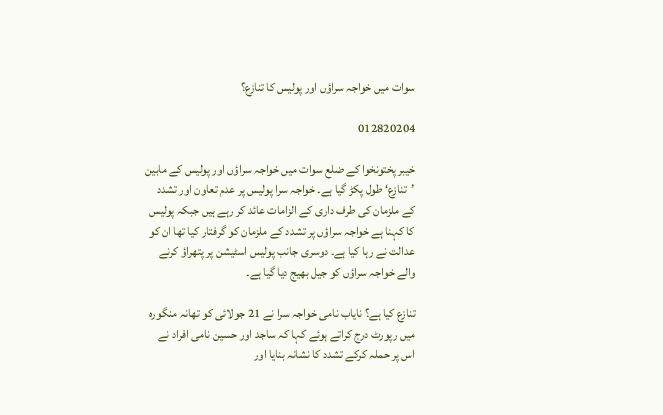سوات میں خواجہ سراؤں اور پولیس کا تنازع؟

012820204

خیبر پختونخوا کے ضلع سوات میں خواجہ سراؤں اور پولیس کے مابین ’تنازع‘ طول پکڑ گیا ہے۔ خواجہ سرا پولیس پر عدم تعاون اور تشدد کے ملزمان کی طرف داری کے الزامات عائد کر رہے ہیں جبکہ پولیس کا کہنا ہے خواجہ سراؤں پر تشدد کے ملزمان کو گرفتار کیا تھا ان کو عدالت نے رہا کیا ہے۔ دوسری جانب پولیس اسٹیشن پر پتھراؤ کرنے والے خواجہ سراؤں کو جیل بھیج دیا گیا ہے۔

تنازع کیا ہے؟ نایاب نامی خواجہ سرا نے 21 جولائی کو تھانہ منگورہ میں رپورٹ درج کراتے ہوئے کہا کہ ساجد اور حسین نامی افراد نے اس پر حملہ کرکے تشدد کا نشانہ بنایا اور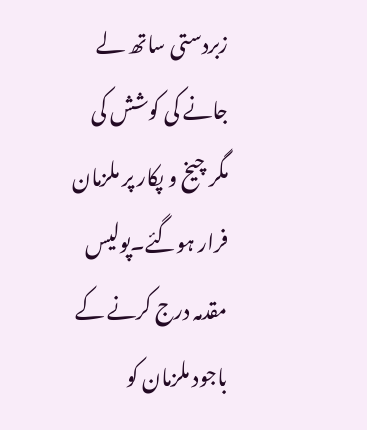زبردستی ساتھ لے جانے کی کوشش کی مگر چیخ و پکار پر ملزمان فرار ہوگئے۔پولیس مقدمہ درج کرنے کے باجود ملزمان کو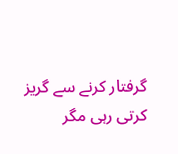گرفتار کرنے سے گریز کرتی رہی مگر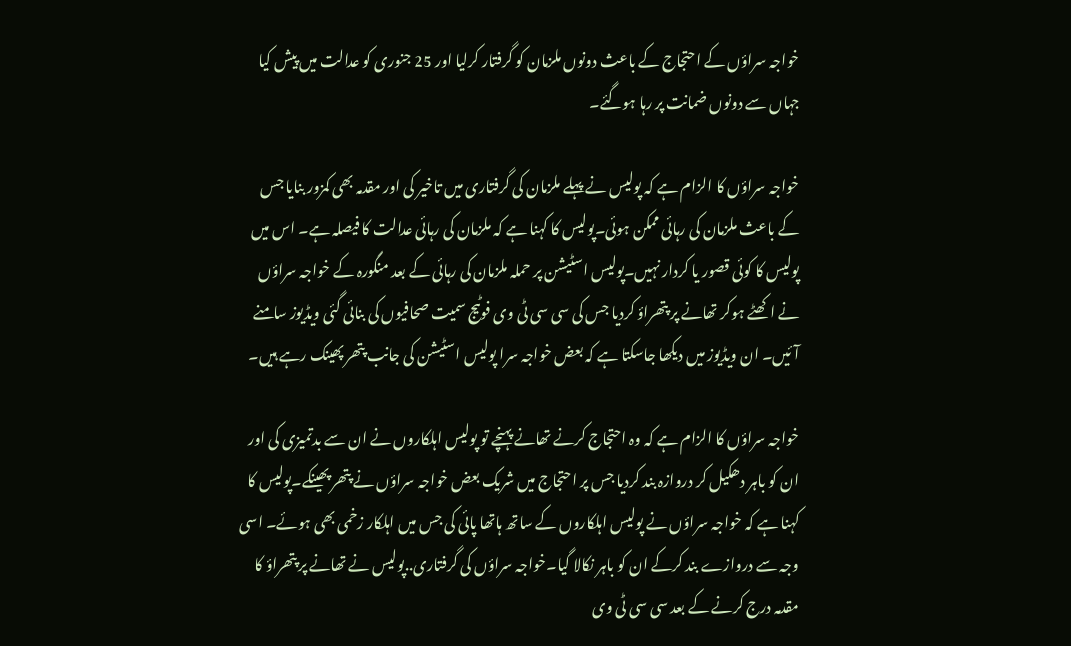خواجہ سراؤں کے احتجاج کے باعث دونوں ملزمان کو گرفتار کرلیا اور 25 جنوری کو عدالت میں پیش کیا جہاں سے دونوں ضمانت پر رہا ہوگئے۔

خواجہ سراؤں کا الزام ہے کہ پولیس نے پہلے ملزمان کی گرفتاری میں تاخیر کی اور مقدمہ بھی کمزور بنایا جس کے باعث ملزمان کی رہائی ممکن ہوئی۔پولیس کا کہنا ہے کہ ملزمان کی رہائی عدالت کا فیصلہ ہے۔ اس میں پولیس کا کوئی قصور یا کردار نہیں۔پولیس اسٹیشن پر حملہ ملزمان کی رہائی کے بعد منگورہ کے خواجہ سراؤں نے اکھٹے ہوکر تھانے پر پتھراؤ کردیا جس کی سی سی ٹی وی فوٹیج سمیت صحافیوں کی بنائی گئی ویڈیوز سامنے آئیں۔ ان ویڈیوز میں دیکھا جاسکتا ہے کہ بعض خواجہ سرا پولیس اسٹیشن کی جانب پتھر پھینک رہے ہیں۔

خواجہ سراؤں کا الزام ہے کہ وہ احتجاج کرنے تھانے پہنچے تو پولیس اہلکاروں نے ان سے بدتمیزی کی اور ان کو باہر دھکیل کر دروازہ بند کردیا جس پر احتجاج میں شریک بعض خواجہ سراؤں نے پتھر پھینکے۔پولیس کا کہنا ہے کہ خواجہ سراؤں نے پولیس اہلکاروں کے ساتھ ہاتھا پائی کی جس میں اہلکار زخمی بھی ہوئے۔ اسی وجہ سے دروازے بند کرکے ان کو باہر نکالا گیا۔خواجہ سراؤں کی گرفتاری..پولیس نے تھانے پر پتھراؤ کا مقدمہ درج کرنے کے بعد سی سی ٹی وی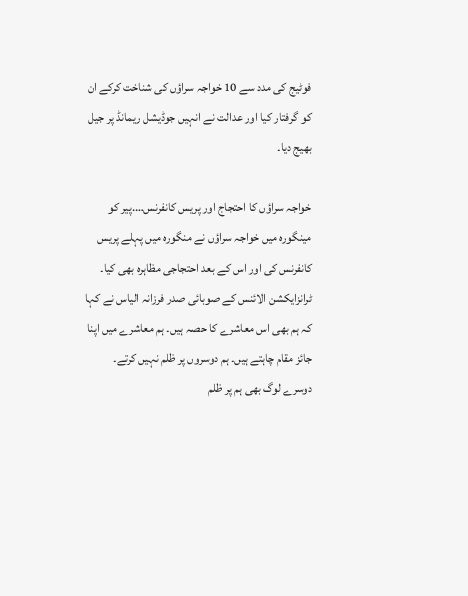فوٹیج کی مدد سے 10 خواجہ سراؤں کی شناخت کرکے ان کو گرفتار کیا اور عدالت نے انہیں جوڈیشل ریمانڈ پر جیل بھیج دیا۔

خواجہ سراؤں کا احتجاج اور پریس کانفرنس….پیر کو مینگورہ میں خواجہ سراؤں نے منگورہ میں پہلے پریس کانفرنس کی اور اس کے بعد احتجاجی مظاہرہ بھی کیا۔ ٹرانزایکشن الائنس کے صوبائی صدر فرزانہ الیاس نے کہا کہ ہم بھی اس معاشرے کا حصہ ہیں۔ ہم معاشرے میں اپنا جائز مقام چاہتے ہیں۔ ہم دوسروں پر ظلم نہیں کرتے۔ دوسرے لوگ بھی ہم پر ظلم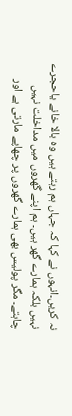نہ کریں۔انہوں نے کہا کہ جہاں ہم رہتے ہیں وہ بالا خانے یاحجرے نہیں بلکہ ہمارے گھر ہیں۔ ہم اپنے گھروں میں مداخلت نہیں چاہتے۔ مگر پولیس بھی ہمارے گھروں پر چھاپے مارتی ہے اور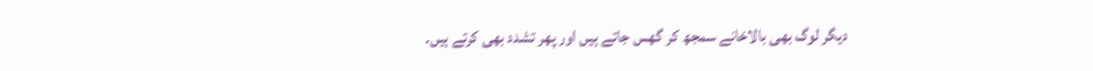دیگر لوگ بھی بالاخانے سمجھ کر گھس جاتے ہیں اور پھر تشدد بھی کرتے ہیں۔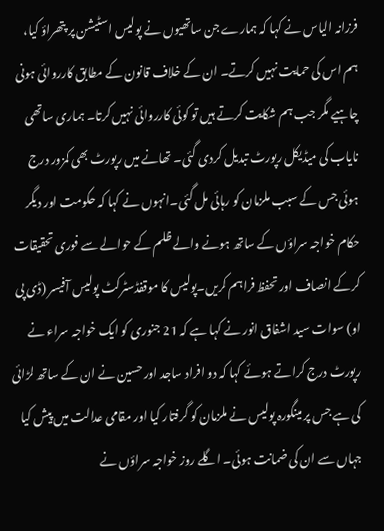فرزانہ الیاس نے کہا کہ ہمارے جن ساتھیوں نے پولیس اسٹیشن پر پتھراؤ کیا، ہم اس کی حمایت نہیں کرتے۔ ان کے خلاف قانون کے مطابق کارروائی ہونی چاہیے مگر جب ہم شکایت کرتے ہیں تو کوئی کارروائی نہیں کرتا۔ ہماری ساتھی نایاب کی میڈیکل رپورٹ تبدیل کردی گئی۔ تھانے میں رپورٹ بھی کمزور درج ہوئی جس کے سبب ملزمان کو رہائی مل گئی۔انہوں نے کہا کہ حکومت اور دیگر حکام خواجہ سراؤں کے ساتھ ہونے والے ظلم کے حوالے سے فوری تحقیقات کرکے انصاف اور تحفظ فراہم کریں۔پولیس کا موقفڈسٹرکٹ پولیس آفیسر (ڈی پی او) سوات سید اشفاق انور نے کہا ہے کہ 21 جنوری کو ایک خواجہ سراء نے رپورٹ درج کراتے ہوئے کہا کہ دو افراد ساجد اور حسین نے ان کے ساتھ لڑائی کی ہے جس پر مینگورہ پولیس نے ملزمان کو گرفتار کیا اور مقامی عدالت میں پیش کیا جہاں سے ان کی ضمانت ہوئی۔ اگلے روز خواجہ سراؤں نے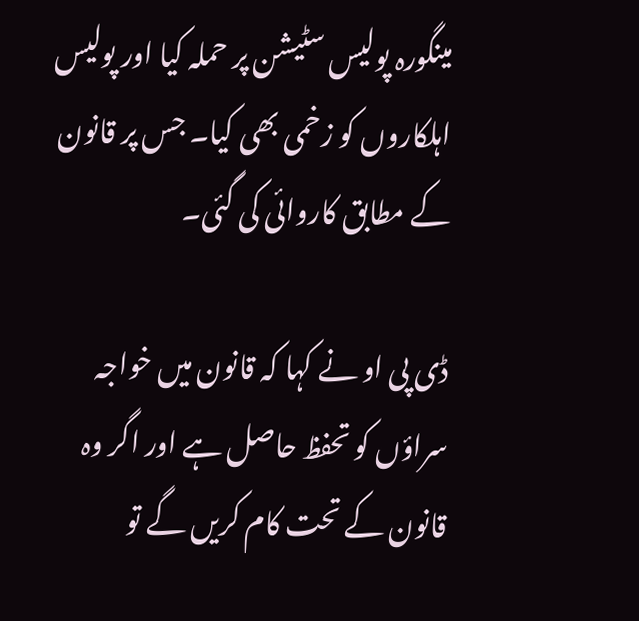مینگورہ پولیس سٹیشن پر حملہ کیا اور پولیس اہلکاروں کو زخمی بھی کیا۔ جس پر قانون کے مطابق کاروائی کی گئی۔

ڈی پی او نے کہا کہ قانون میں خواجہ سراؤں کو تحفظ حاصل ہے اور اگر وہ قانون کے تحت کام کریں گے تو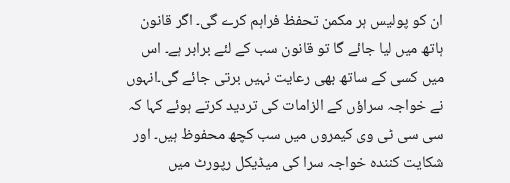ان کو پولیس ہر مکمن تحفظ فراہم کرے گی۔ اگر قانون ہاتھ میں لیا جائے گا تو قانون سب کے لئے برابر ہے۔ اس میں کسی کے ساتھ بھی رعایت نہیں برتی جائے گی۔انہوں نے خواجہ سراؤں کے الزامات کی تردید کرتے ہوئے کہا کہ سی سی ٹی وی کیمروں میں سب کچھ محفوظ ہیں۔ اور شکایت کنندہ خواجہ سرا کی میڈیکل رپورٹ میں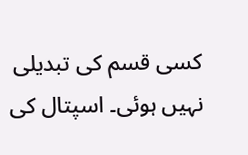کسی قسم کی تبدیلی نہیں ہوئی۔ اسپتال کی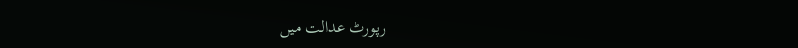رپورٹ عدالت میں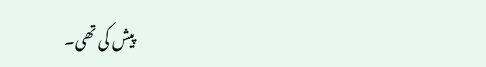پیش کی تھی۔